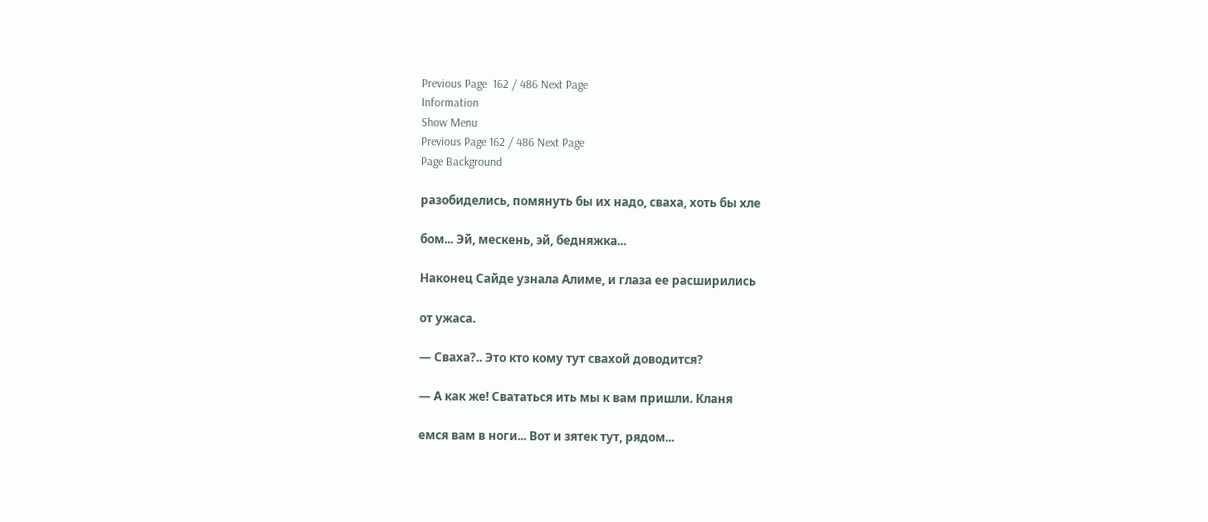Previous Page  162 / 486 Next Page
Information
Show Menu
Previous Page 162 / 486 Next Page
Page Background

разобиделись, помянуть бы их надо, сваха, хоть бы хле

бом... Эй, мескень, эй, бедняжка...

Наконец Сайде узнала Алиме, и глаза ее расширились

от ужаса.

— Сваха?.. Это кто кому тут свахой доводится?

— А как же! Свататься ить мы к вам пришли. Кланя

емся вам в ноги... Вот и зятек тут, рядом...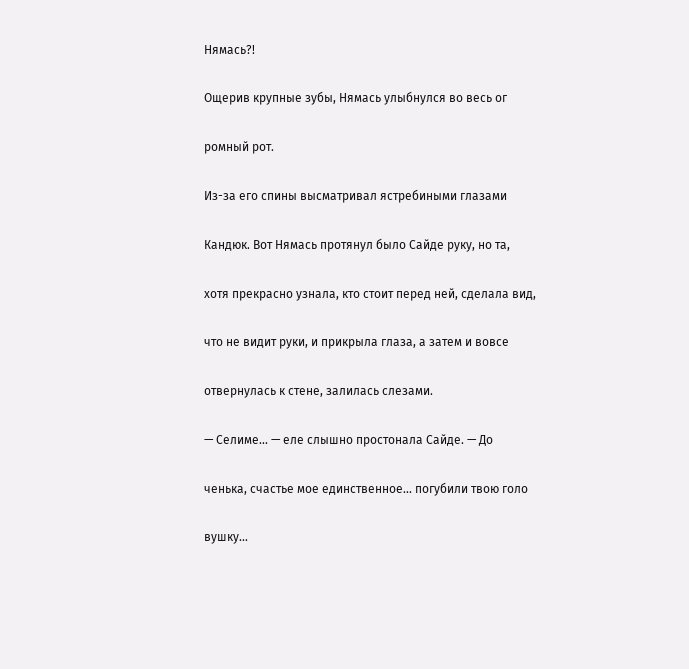Нямась?!

Ощерив крупные зубы, Нямась улыбнулся во весь ог

ромный рот.

Из-за его спины высматривал ястребиными глазами

Кандюк. Вот Нямась протянул было Сайде руку, но та,

хотя прекрасно узнала, кто стоит перед ней, сделала вид,

что не видит руки, и прикрыла глаза, а затем и вовсе

отвернулась к стене, залилась слезами.

— Селиме... — еле слышно простонала Сайде. — До

ченька, счастье мое единственное... погубили твою голо

вушку...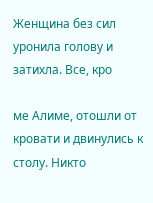Женщина без сил уронила голову и затихла. Все, кро

ме Алиме, отошли от кровати и двинулись к столу. Никто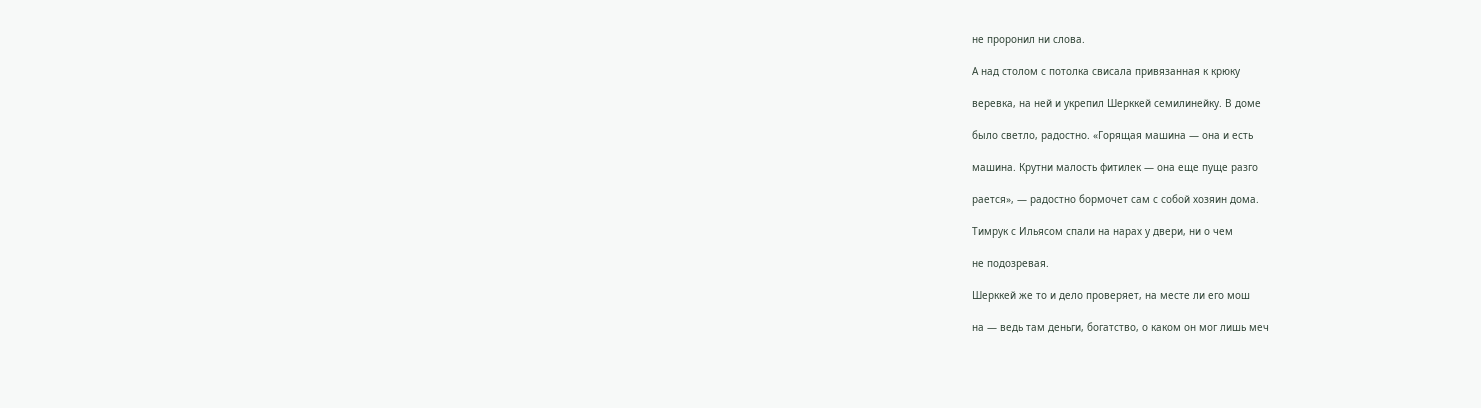не проронил ни слова.

А над столом с потолка свисала привязанная к крюку

веревка, на ней и укрепил Шерккей семилинейку. В доме

было светло, радостно. «Горящая машина — она и есть

машина. Крутни малость фитилек — она еще пуще разго

рается», — радостно бормочет сам с собой хозяин дома.

Тимрук с Ильясом спали на нарах у двери, ни о чем

не подозревая.

Шерккей же то и дело проверяет, на месте ли его мош

на — ведь там деньги, богатство, о каком он мог лишь меч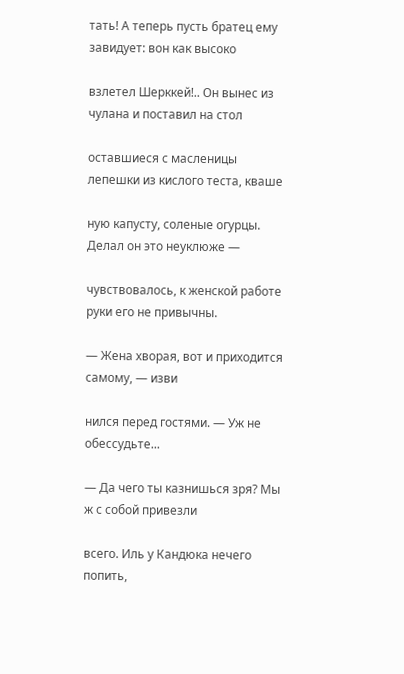тать! А теперь пусть братец ему завидует: вон как высоко

взлетел Шерккей!.. Он вынес из чулана и поставил на стол

оставшиеся с масленицы лепешки из кислого теста, кваше

ную капусту, соленые огурцы. Делал он это неуклюже —

чувствовалось, к женской работе руки его не привычны.

— Жена хворая, вот и приходится самому, — изви

нился перед гостями. — Уж не обессудьте...

— Да чего ты казнишься зря? Мы ж с собой привезли

всего. Иль у Кандюка нечего попить,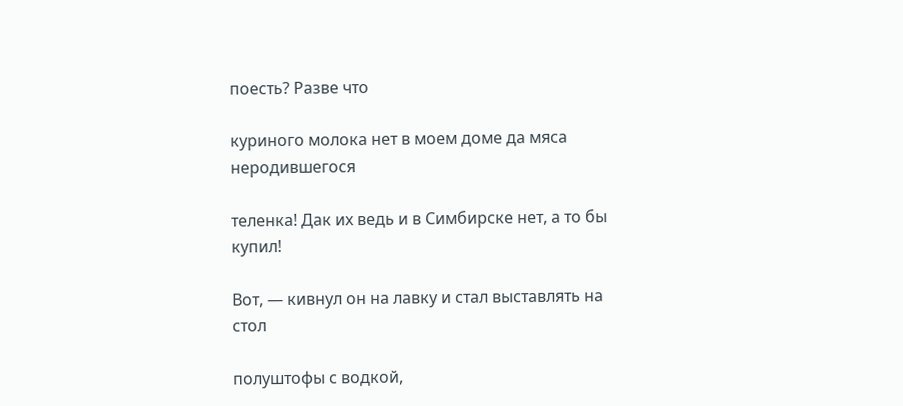поесть? Разве что

куриного молока нет в моем доме да мяса неродившегося

теленка! Дак их ведь и в Симбирске нет, а то бы купил!

Вот, — кивнул он на лавку и стал выставлять на стол

полуштофы с водкой,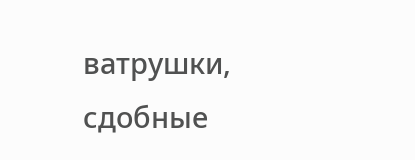ватрушки, сдобные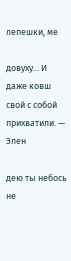лепешки, ме

довуху... И даже ковш свой с собой прихватили. — Элен

дею ты небось не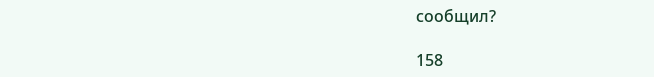сообщил?

158